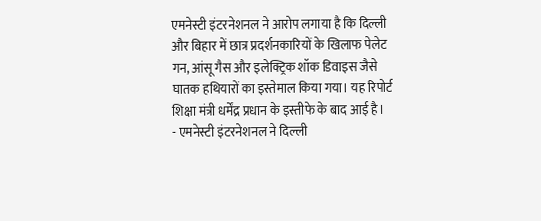एमनेस्टी इंटरनेशनल ने आरोप लगाया है कि दिल्ली और बिहार में छात्र प्रदर्शनकारियों के खिलाफ पेलेट गन, आंसू गैस और इलेक्ट्रिक शॉक डिवाइस जैसे घातक हथियारों का इस्तेमाल किया गया। यह रिपोर्ट शिक्षा मंत्री धर्मेंद्र प्रधान के इस्तीफे के बाद आई है।
- एमनेस्टी इंटरनेशनल ने दिल्ली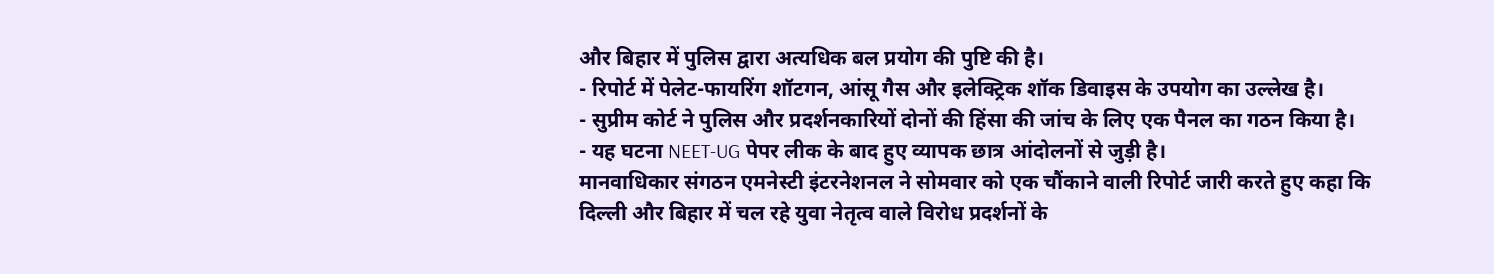और बिहार में पुलिस द्वारा अत्यधिक बल प्रयोग की पुष्टि की है।
- रिपोर्ट में पेलेट-फायरिंग शॉटगन, आंसू गैस और इलेक्ट्रिक शॉक डिवाइस के उपयोग का उल्लेख है।
- सुप्रीम कोर्ट ने पुलिस और प्रदर्शनकारियों दोनों की हिंसा की जांच के लिए एक पैनल का गठन किया है।
- यह घटना NEET-UG पेपर लीक के बाद हुए व्यापक छात्र आंदोलनों से जुड़ी है।
मानवाधिकार संगठन एमनेस्टी इंटरनेशनल ने सोमवार को एक चौंकाने वाली रिपोर्ट जारी करते हुए कहा कि दिल्ली और बिहार में चल रहे युवा नेतृत्व वाले विरोध प्रदर्शनों के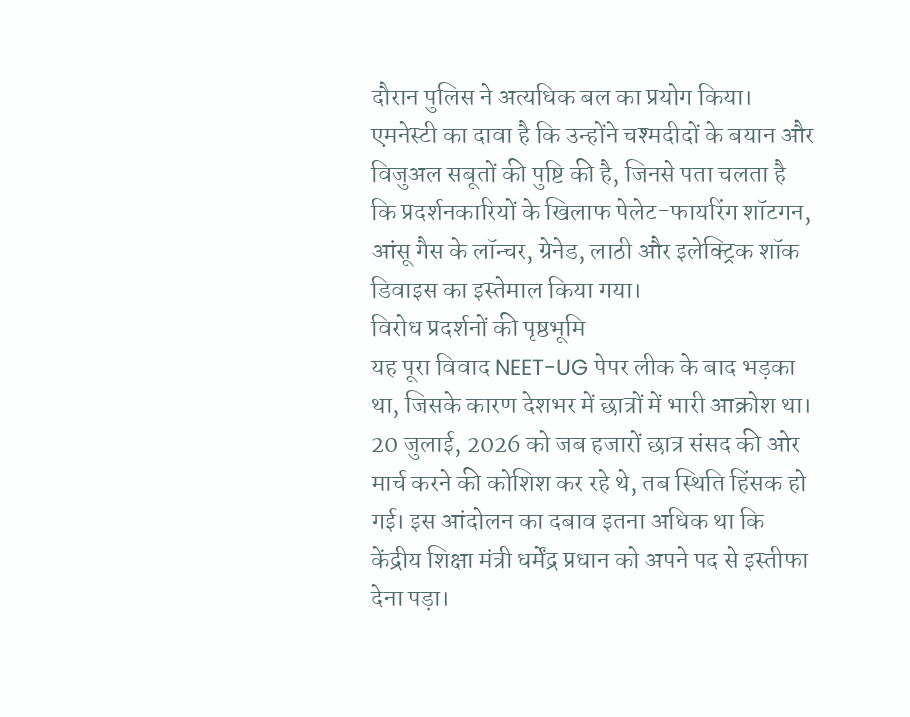दौरान पुलिस ने अत्यधिक बल का प्रयोग किया। एमनेस्टी का दावा है कि उन्होंने चश्मदीदों के बयान और विजुअल सबूतों की पुष्टि की है, जिनसे पता चलता है कि प्रदर्शनकारियों के खिलाफ पेलेट-फायरिंग शॉटगन, आंसू गैस के लॉन्चर, ग्रेनेड, लाठी और इलेक्ट्रिक शॉक डिवाइस का इस्तेमाल किया गया।
विरोध प्रदर्शनों की पृष्ठभूमि
यह पूरा विवाद NEET-UG पेपर लीक के बाद भड़का था, जिसके कारण देशभर में छात्रों में भारी आक्रोश था। 20 जुलाई, 2026 को जब हजारों छात्र संसद की ओर मार्च करने की कोशिश कर रहे थे, तब स्थिति हिंसक हो गई। इस आंदोलन का दबाव इतना अधिक था कि केंद्रीय शिक्षा मंत्री धर्मेंद्र प्रधान को अपने पद से इस्तीफा देना पड़ा।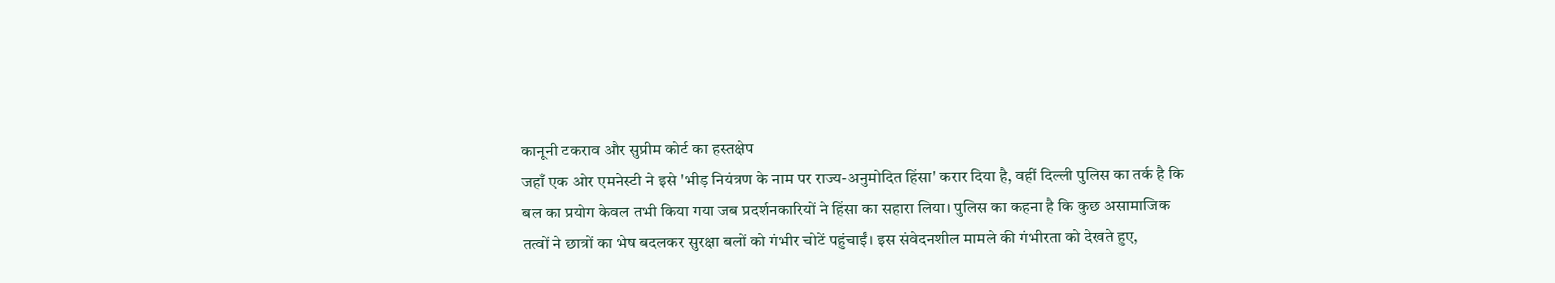कानूनी टकराव और सुप्रीम कोर्ट का हस्तक्षेप
जहाँ एक ओर एमनेस्टी ने इसे 'भीड़ नियंत्रण के नाम पर राज्य-अनुमोदित हिंसा' करार दिया है, वहीं दिल्ली पुलिस का तर्क है कि बल का प्रयोग केवल तभी किया गया जब प्रदर्शनकारियों ने हिंसा का सहारा लिया। पुलिस का कहना है कि कुछ असामाजिक तत्वों ने छात्रों का भेष बदलकर सुरक्षा बलों को गंभीर चोटें पहुंचाईं। इस संवेदनशील मामले की गंभीरता को देखते हुए,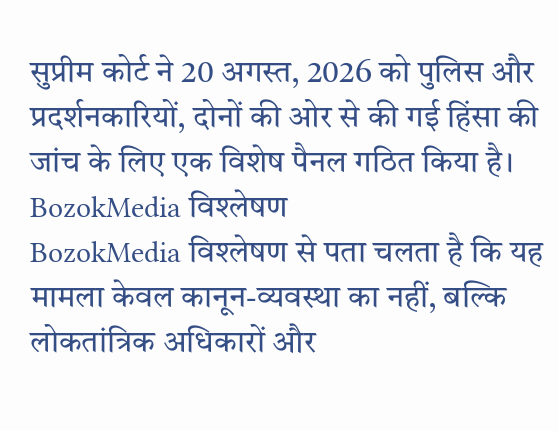सुप्रीम कोर्ट ने 20 अगस्त, 2026 को पुलिस और प्रदर्शनकारियों, दोनों की ओर से की गई हिंसा की जांच के लिए एक विशेष पैनल गठित किया है।
BozokMedia विश्लेषण
BozokMedia विश्लेषण से पता चलता है कि यह मामला केवल कानून-व्यवस्था का नहीं, बल्कि लोकतांत्रिक अधिकारों और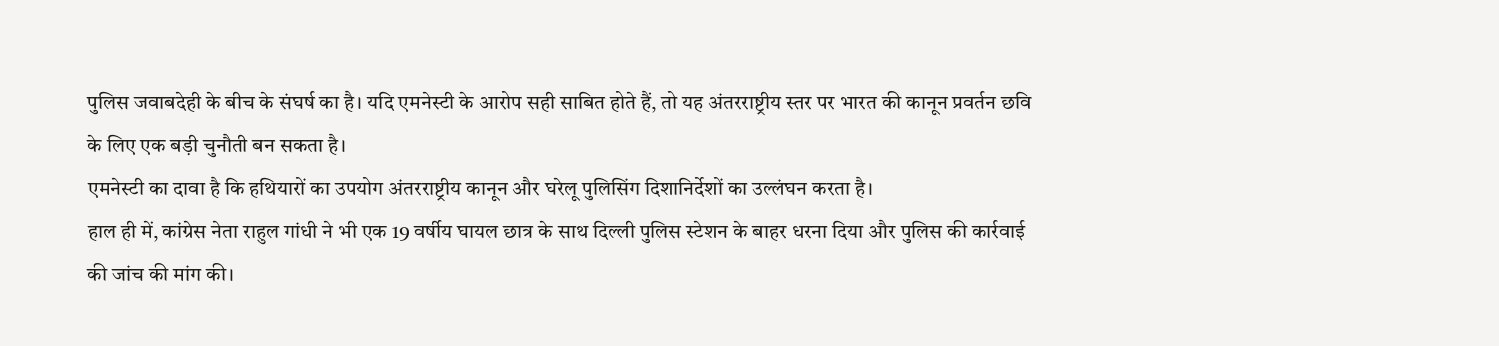पुलिस जवाबदेही के बीच के संघर्ष का है। यदि एमनेस्टी के आरोप सही साबित होते हैं, तो यह अंतरराष्ट्रीय स्तर पर भारत की कानून प्रवर्तन छवि के लिए एक बड़ी चुनौती बन सकता है।
एमनेस्टी का दावा है कि हथियारों का उपयोग अंतरराष्ट्रीय कानून और घरेलू पुलिसिंग दिशानिर्देशों का उल्लंघन करता है।
हाल ही में, कांग्रेस नेता राहुल गांधी ने भी एक 19 वर्षीय घायल छात्र के साथ दिल्ली पुलिस स्टेशन के बाहर धरना दिया और पुलिस की कार्रवाई की जांच की मांग की।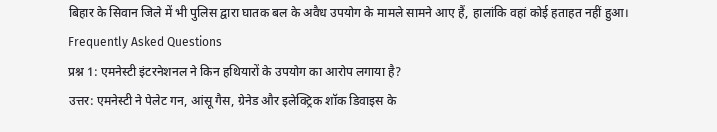बिहार के सिवान जिले में भी पुलिस द्वारा घातक बल के अवैध उपयोग के मामले सामने आए हैं, हालांकि वहां कोई हताहत नहीं हुआ।
Frequently Asked Questions
प्रश्न 1: एमनेस्टी इंटरनेशनल ने किन हथियारों के उपयोग का आरोप लगाया है?
उत्तर: एमनेस्टी ने पेलेट गन, आंसू गैस, ग्रेनेड और इलेक्ट्रिक शॉक डिवाइस के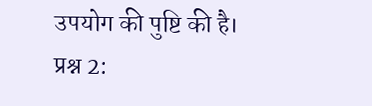उपयोग की पुष्टि की है।
प्रश्न 2: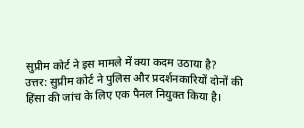सुप्रीम कोर्ट ने इस मामले में क्या कदम उठाया है?
उत्तर: सुप्रीम कोर्ट ने पुलिस और प्रदर्शनकारियों दोनों की हिंसा की जांच के लिए एक पैनल नियुक्त किया है।